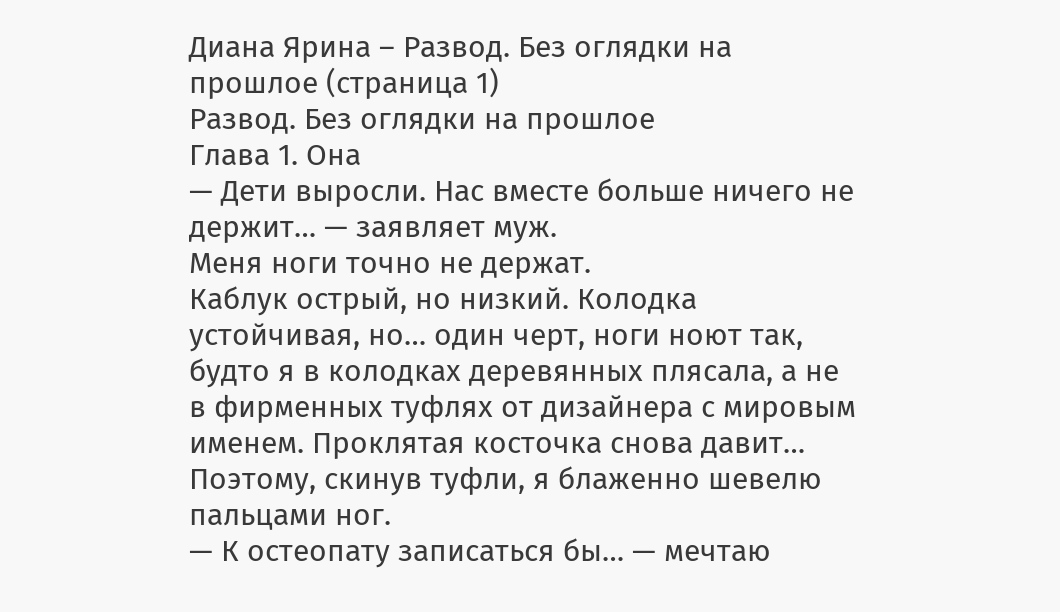Диана Ярина – Развод. Без оглядки на прошлое (страница 1)
Развод. Без оглядки на прошлое
Глава 1. Она
— Дети выросли. Нас вместе больше ничего не держит… — заявляет муж.
Меня ноги точно не держат.
Каблук острый, но низкий. Колодка устойчивая, но… один черт, ноги ноют так, будто я в колодках деревянных плясала, а не в фирменных туфлях от дизайнера с мировым именем. Проклятая косточка снова давит… Поэтому, скинув туфли, я блаженно шевелю пальцами ног.
— К остеопату записаться бы… — мечтаю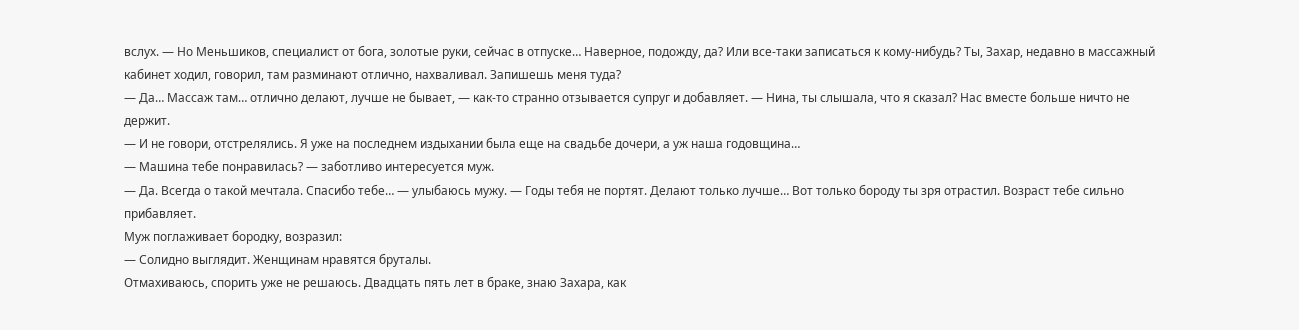вслух. — Но Меньшиков, специалист от бога, золотые руки, сейчас в отпуске… Наверное, подожду, да? Или все-таки записаться к кому-нибудь? Ты, Захар, недавно в массажный кабинет ходил, говорил, там разминают отлично, нахваливал. Запишешь меня туда?
— Да… Массаж там… отлично делают, лучше не бывает, — как-то странно отзывается супруг и добавляет. — Нина, ты слышала, что я сказал? Нас вместе больше ничто не держит.
— И не говори, отстрелялись. Я уже на последнем издыхании была еще на свадьбе дочери, а уж наша годовщина…
— Машина тебе понравилась? — заботливо интересуется муж.
— Да. Всегда о такой мечтала. Спасибо тебе… — улыбаюсь мужу. — Годы тебя не портят. Делают только лучше… Вот только бороду ты зря отрастил. Возраст тебе сильно прибавляет.
Муж поглаживает бородку, возразил:
— Солидно выглядит. Женщинам нравятся бруталы.
Отмахиваюсь, спорить уже не решаюсь. Двадцать пять лет в браке, знаю Захара, как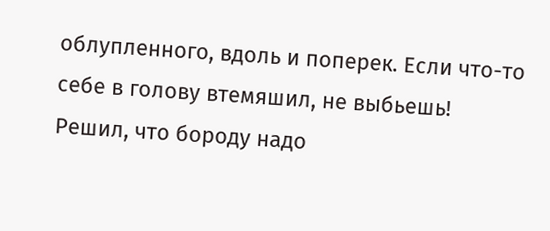облупленного, вдоль и поперек. Если что-то себе в голову втемяшил, не выбьешь!
Решил, что бороду надо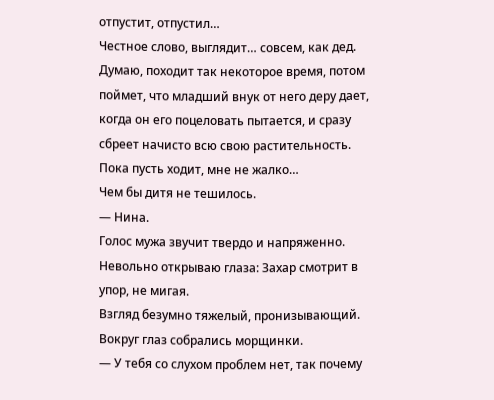отпустит, отпустил…
Честное слово, выглядит… совсем, как дед. Думаю, походит так некоторое время, потом поймет, что младший внук от него деру дает, когда он его поцеловать пытается, и сразу сбреет начисто всю свою растительность. Пока пусть ходит, мне не жалко…
Чем бы дитя не тешилось.
— Нина.
Голос мужа звучит твердо и напряженно.
Невольно открываю глаза: Захар смотрит в упор, не мигая.
Взгляд безумно тяжелый, пронизывающий. Вокруг глаз собрались морщинки.
— У тебя со слухом проблем нет, так почему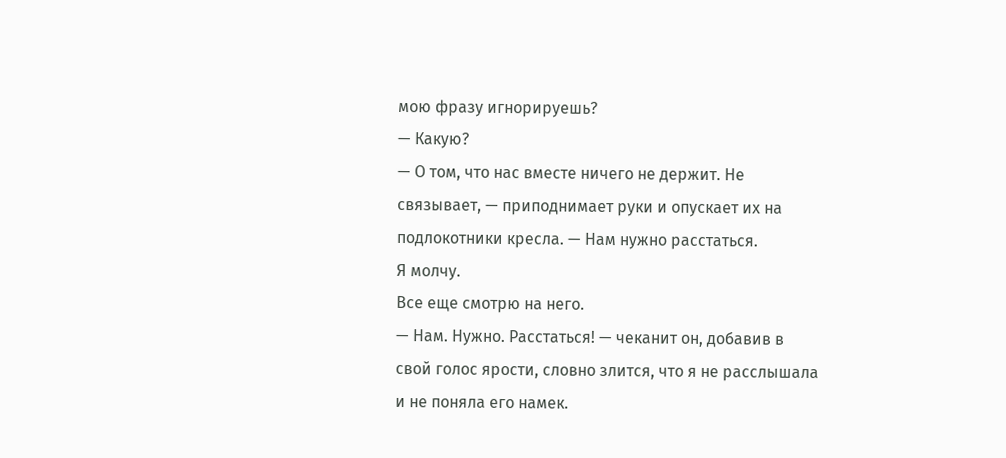мою фразу игнорируешь?
— Какую?
— О том, что нас вместе ничего не держит. Не связывает, — приподнимает руки и опускает их на подлокотники кресла. — Нам нужно расстаться.
Я молчу.
Все еще смотрю на него.
— Нам. Нужно. Расстаться! — чеканит он, добавив в свой голос ярости, словно злится, что я не расслышала и не поняла его намек.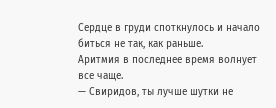Сердце в груди споткнулось и начало биться не так, как раньше.
Аритмия в последнее время волнует все чаще.
— Свиридов, ты лучше шутки не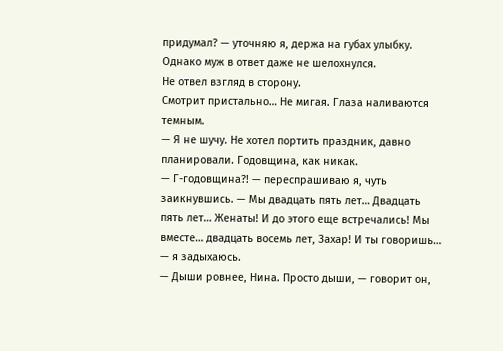придумал? — уточняю я, держа на губах улыбку.
Однако муж в ответ даже не шелохнулся.
Не отвел взгляд в сторону.
Смотрит пристально… Не мигая. Глаза наливаются темным.
— Я не шучу. Не хотел портить праздник, давно планировали. Годовщина, как никак.
— Г-годовщина?! — переспрашиваю я, чуть заикнувшись. — Мы двадцать пять лет… Двадцать пять лет… Женаты! И до этого еще встречались! Мы вместе… двадцать восемь лет, Захар! И ты говоришь… — я задыхаюсь.
— Дыши ровнее, Нина. Просто дыши, — говорит он,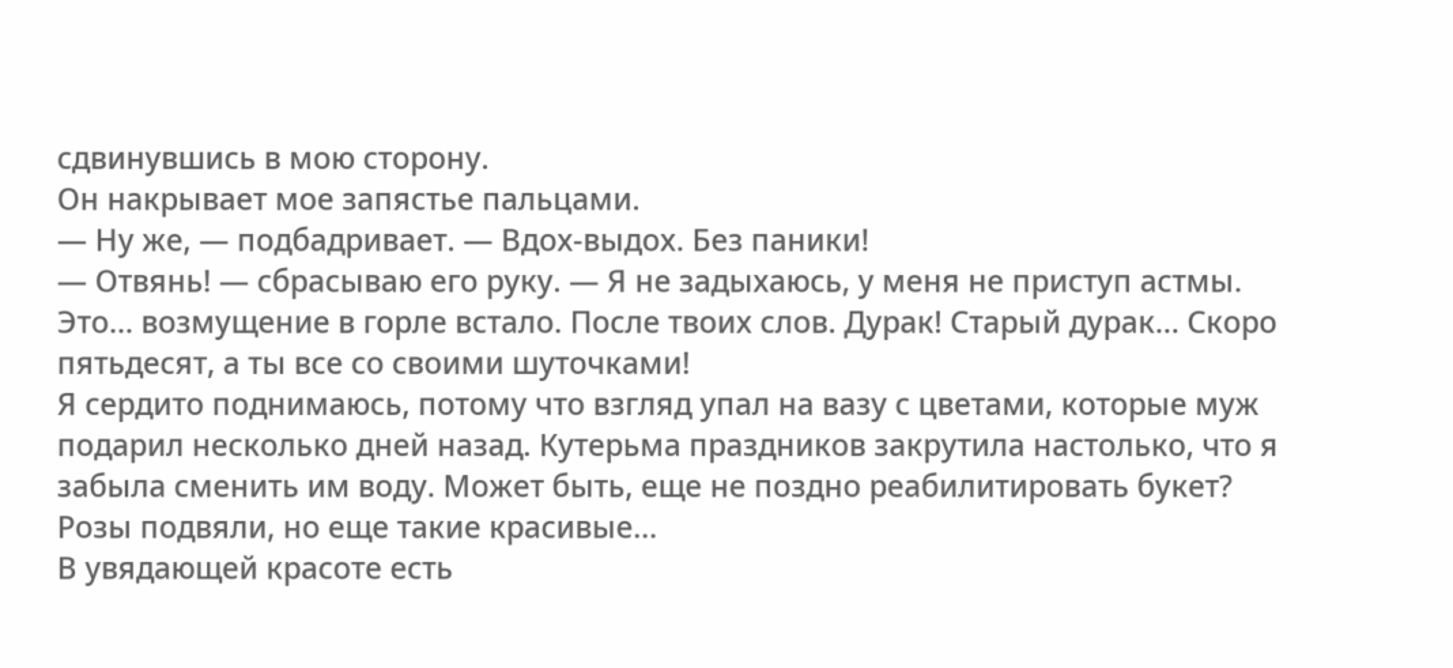сдвинувшись в мою сторону.
Он накрывает мое запястье пальцами.
— Ну же, — подбадривает. — Вдох-выдох. Без паники!
— Отвянь! — сбрасываю его руку. — Я не задыхаюсь, у меня не приступ астмы. Это… возмущение в горле встало. После твоих слов. Дурак! Старый дурак… Скоро пятьдесят, а ты все со своими шуточками!
Я сердито поднимаюсь, потому что взгляд упал на вазу с цветами, которые муж подарил несколько дней назад. Кутерьма праздников закрутила настолько, что я забыла сменить им воду. Может быть, еще не поздно реабилитировать букет? Розы подвяли, но еще такие красивые…
В увядающей красоте есть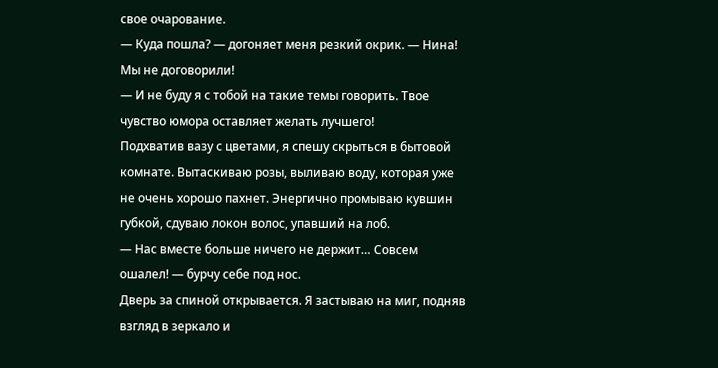свое очарование.
— Куда пошла? — догоняет меня резкий окрик. — Нина! Мы не договорили!
— И не буду я с тобой на такие темы говорить. Твое чувство юмора оставляет желать лучшего!
Подхватив вазу с цветами, я спешу скрыться в бытовой комнате. Вытаскиваю розы, выливаю воду, которая уже не очень хорошо пахнет. Энергично промываю кувшин губкой, сдуваю локон волос, упавший на лоб.
— Нас вместе больше ничего не держит… Совсем ошалел! — бурчу себе под нос.
Дверь за спиной открывается. Я застываю на миг, подняв взгляд в зеркало и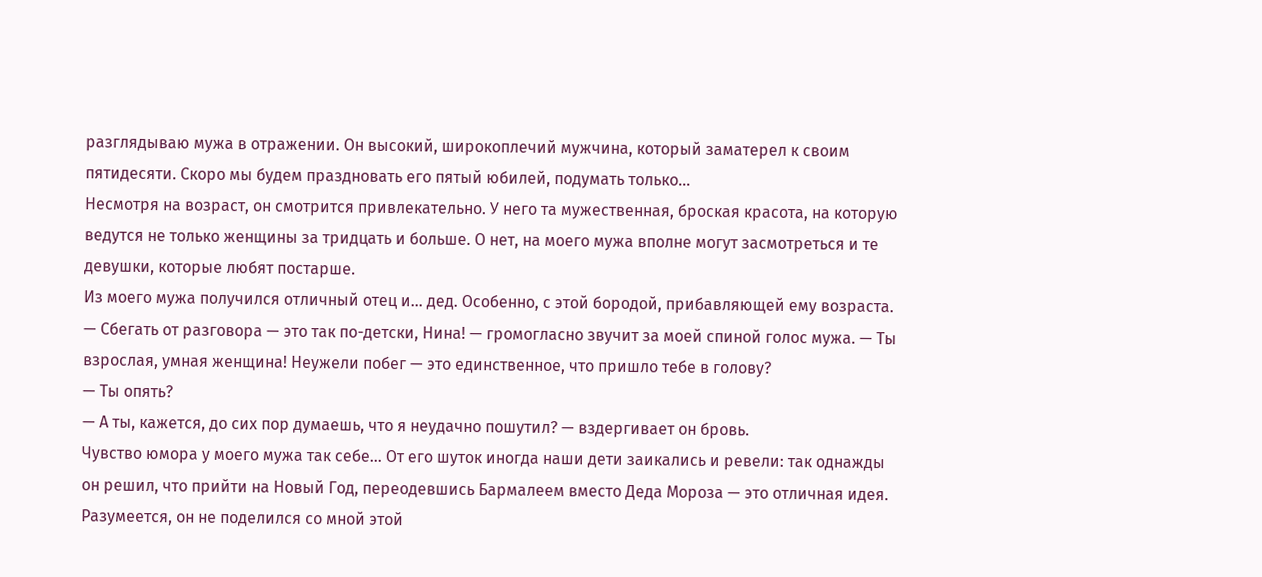разглядываю мужа в отражении. Он высокий, широкоплечий мужчина, который заматерел к своим пятидесяти. Скоро мы будем праздновать его пятый юбилей, подумать только…
Несмотря на возраст, он смотрится привлекательно. У него та мужественная, броская красота, на которую ведутся не только женщины за тридцать и больше. О нет, на моего мужа вполне могут засмотреться и те девушки, которые любят постарше.
Из моего мужа получился отличный отец и… дед. Особенно, с этой бородой, прибавляющей ему возраста.
— Сбегать от разговора — это так по-детски, Нина! — громогласно звучит за моей спиной голос мужа. — Ты взрослая, умная женщина! Неужели побег — это единственное, что пришло тебе в голову?
— Ты опять?
— А ты, кажется, до сих пор думаешь, что я неудачно пошутил? — вздергивает он бровь.
Чувство юмора у моего мужа так себе… От его шуток иногда наши дети заикались и ревели: так однажды он решил, что прийти на Новый Год, переодевшись Бармалеем вместо Деда Мороза — это отличная идея.
Разумеется, он не поделился со мной этой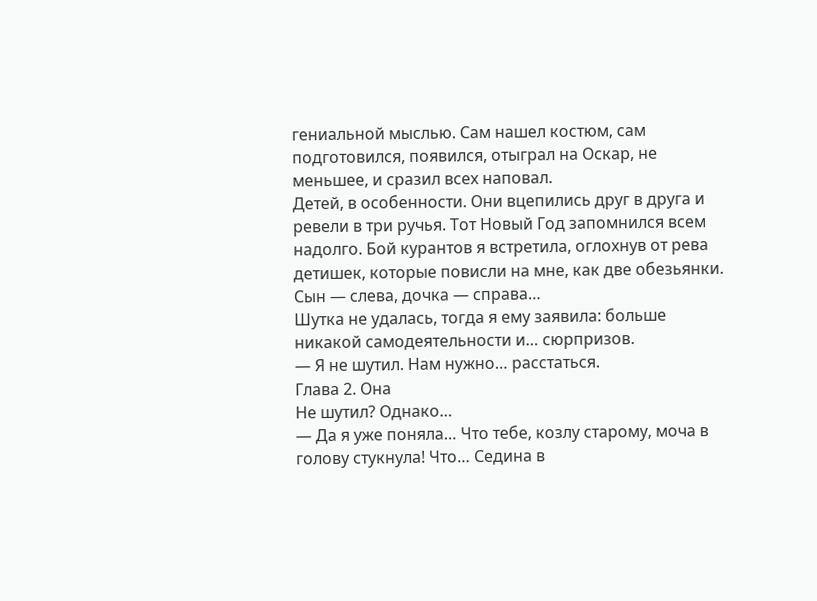гениальной мыслью. Сам нашел костюм, сам подготовился, появился, отыграл на Оскар, не меньшее, и сразил всех наповал.
Детей, в особенности. Они вцепились друг в друга и ревели в три ручья. Тот Новый Год запомнился всем надолго. Бой курантов я встретила, оглохнув от рева детишек, которые повисли на мне, как две обезьянки. Сын — слева, дочка — справа…
Шутка не удалась, тогда я ему заявила: больше никакой самодеятельности и… сюрпризов.
— Я не шутил. Нам нужно… расстаться.
Глава 2. Она
Не шутил? Однако…
— Да я уже поняла… Что тебе, козлу старому, моча в голову стукнула! Что… Седина в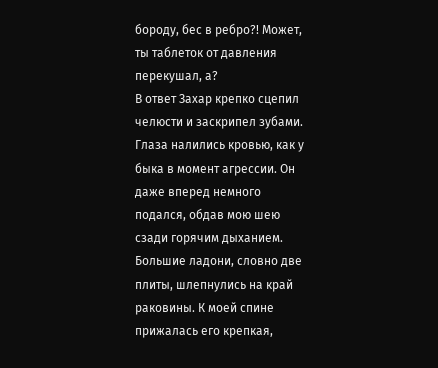бороду, бес в ребро?! Может, ты таблеток от давления перекушал, а?
В ответ Захар крепко сцепил челюсти и заскрипел зубами.
Глаза налились кровью, как у быка в момент агрессии. Он даже вперед немного подался, обдав мою шею сзади горячим дыханием.
Большие ладони, словно две плиты, шлепнулись на край раковины. К моей спине прижалась его крепкая,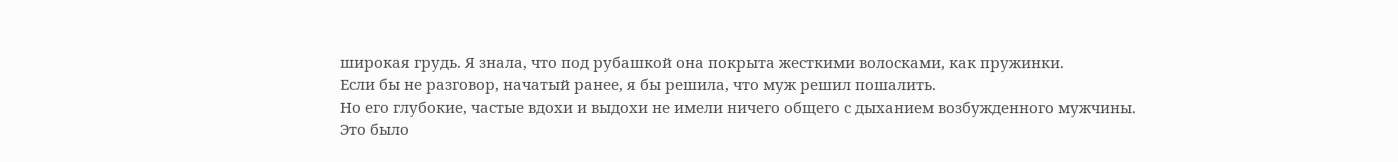широкая грудь. Я знала, что под рубашкой она покрыта жесткими волосками, как пружинки.
Если бы не разговор, начатый ранее, я бы решила, что муж решил пошалить.
Но его глубокие, частые вдохи и выдохи не имели ничего общего с дыханием возбужденного мужчины.
Это было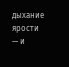дыхание ярости — и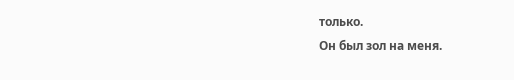только.
Он был зол на меня.